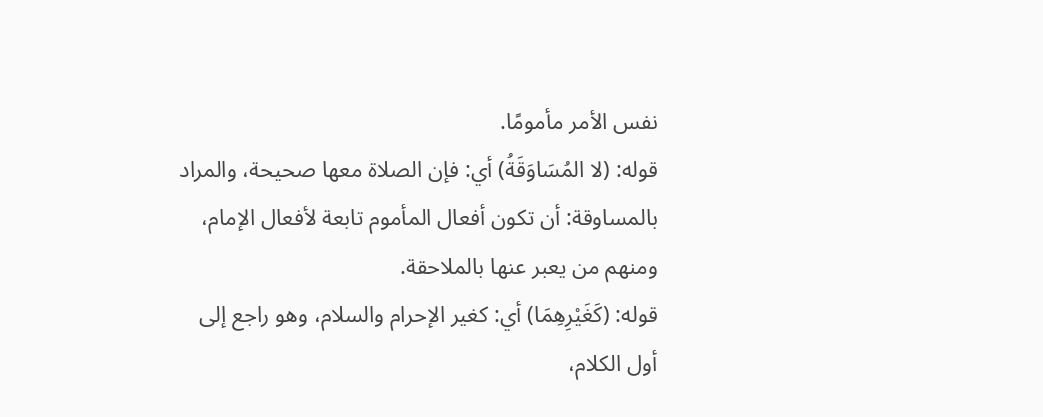نفس الأمر مأمومًا.
قوله: (لا المُسَاوَقَةُ) أي: فإن الصلاة معها صحيحة، والمراد بالمساوقة: أن تكون أفعال المأموم تابعة لأفعال الإمام، ومنهم من يعبر عنها بالملاحقة.
قوله: (كَغَيْرِهِمَا) أي: كغير الإحرام والسلام، وهو راجع إلى أول الكلام،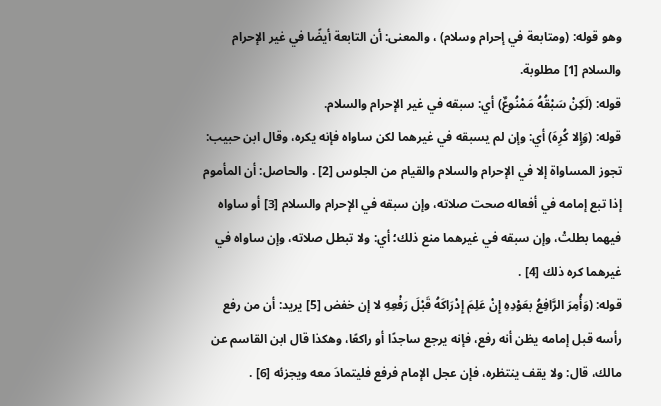وهو قوله: (ومتابعة في إحرام وسلام) ، والمعنى: أن التابعة أيضًا في غير الإحرام والسلام [1] مطلوبة.
قوله: (لَكِنْ سَبْقُهُ مَمْنُوعٌ) أي: سبقه في غير الإحرام والسلام.
قوله: (وَإِلا كُرِهَ) أي: وإن لم يسبقه في غيرهما لكن ساواه فإنه يكره، وقال ابن حبيب: تجوز المساواة إلا في الإحرام والسلام والقيام من الجلوس [2] . والحاصل: أن المأموم إذا تبع إمامه في أفعاله صحت صلاته، وإن سبقه في الإحرام والسلام [3] أو ساواه فيهما بطلتْ، وإن سبقه في غيرهما منع ذلك؛ أي: ولا تبطل صلاته، وإن ساواه في غيرهما كره ذلك [4] .
قوله: (وَأُمِرَ الرَّافِعُ بعَوْدِهِ إِنْ عَلِمَ إِدْرَاكَهُ قَبْلَ رَفْعِهِ لا إن خفض [5] يريد: أن من رفع رأسه قبل إمامه يظن أنه رفع، فإنه يرجع ساجدًا أو راكعًا، وهكذا قال ابن القاسم عن مالك، قال: ولا يقف ينتظره، فإن عجل الإمام فرفع فليتمادَ معه ويجزئه [6] .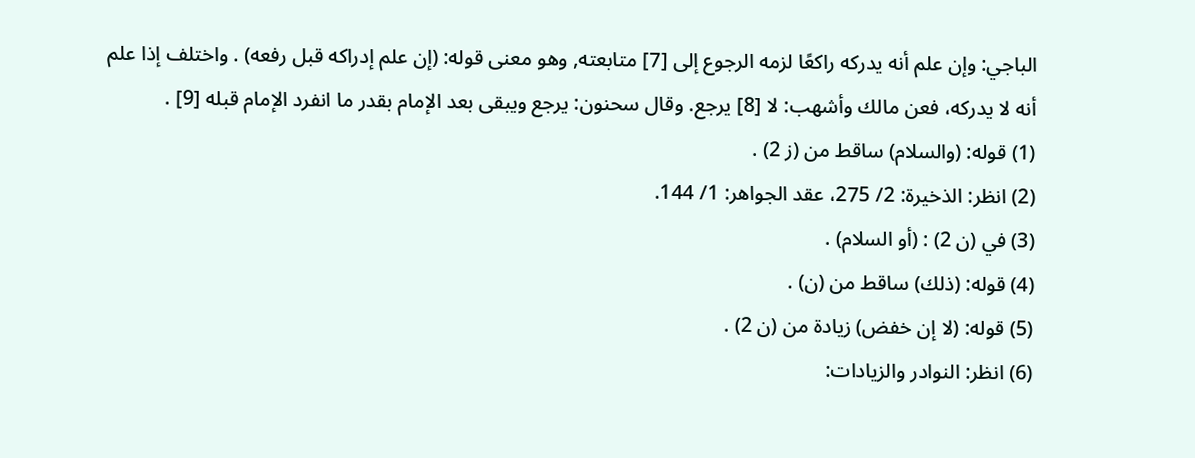الباجي: وإن علم أنه يدركه راكعًا لزمه الرجوع إلى [7] متابعته, وهو معنى قوله: (إن علم إدراكه قبل رفعه) . واختلف إذا علم أنه لا يدركه، فعن مالك وأشهب: لا [8] يرجع. وقال سحنون: يرجع ويبقى بعد الإمام بقدر ما انفرد الإمام قبله [9] .
(1) قوله: (والسلام) ساقط من (ز 2) .
(2) انظر: الذخيرة: 2/ 275، عقد الجواهر: 1/ 144.
(3) في (ن 2) : (أو السلام) .
(4) قوله: (ذلك) ساقط من (ن) .
(5) قوله: (لا إن خفض) زيادة من (ن 2) .
(6) انظر: النوادر والزيادات: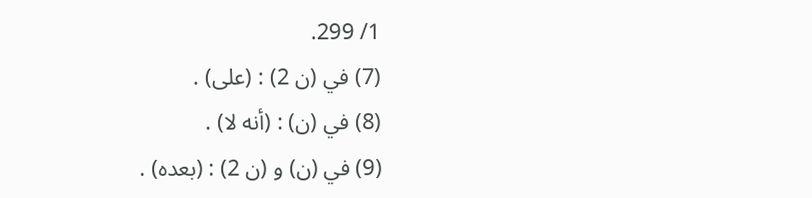1/ 299.
(7) في (ن 2) : (على) .
(8) في (ن) : (أنه لا) .
(9) في (ن) و (ن 2) : (بعده) .